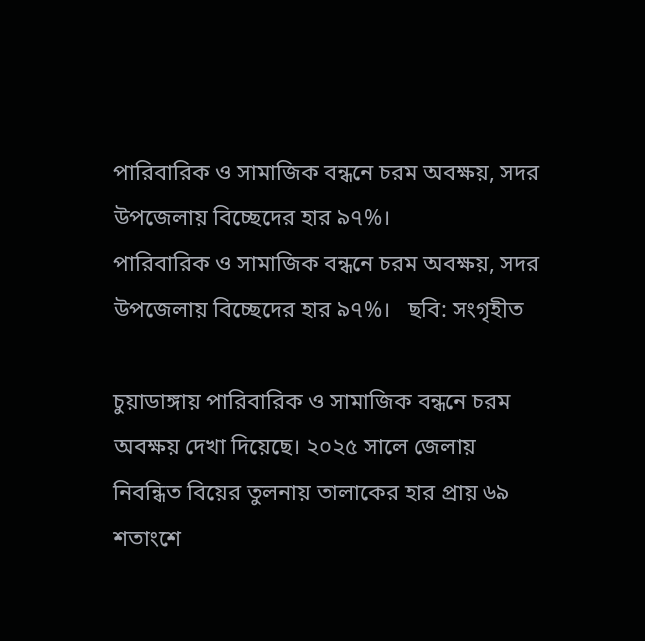পারিবারিক ও সামাজিক বন্ধনে চরম অবক্ষয়, সদর উপজেলায় বিচ্ছেদের হার ৯৭%।
পারিবারিক ও সামাজিক বন্ধনে চরম অবক্ষয়, সদর উপজেলায় বিচ্ছেদের হার ৯৭%।   ছবি: সংগৃহীত

চুয়াডাঙ্গায় পারিবারিক ও সামাজিক বন্ধনে চরম অবক্ষয় দেখা দিয়েছে। ২০২৫ সালে জেলায় নিবন্ধিত বিয়ের তুলনায় তালাকের হার প্রায় ৬৯ শতাংশে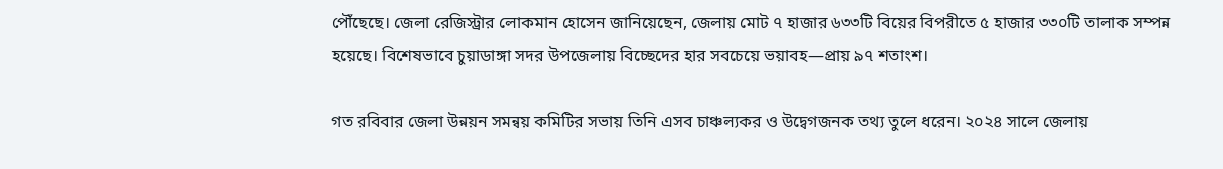পৌঁছেছে। জেলা রেজিস্ট্রার লোকমান হোসেন জানিয়েছেন, জেলায় মোট ৭ হাজার ৬৩৩টি বিয়ের বিপরীতে ৫ হাজার ৩৩০টি তালাক সম্পন্ন হয়েছে। বিশেষভাবে চুয়াডাঙ্গা সদর উপজেলায় বিচ্ছেদের হার সবচেয়ে ভয়াবহ—প্রায় ৯৭ শতাংশ।

গত রবিবার জেলা উন্নয়ন সমন্বয় কমিটির সভায় তিনি এসব চাঞ্চল্যকর ও উদ্বেগজনক তথ্য তুলে ধরেন। ২০২৪ সালে জেলায়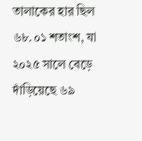তালাকের হার ছিল ৬৮.০১ শতাংশ, যা ২০২৫ সালে বেড়ে দাঁড়িয়েছে ৬৯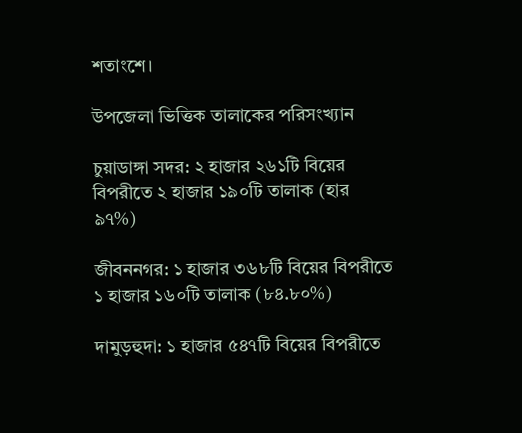শতাংশে।

উপজেলা ভিত্তিক তালাকের পরিসংখ্যান

চুয়াডাঙ্গা সদর: ২ হাজার ২৬১টি বিয়ের বিপরীতে ২ হাজার ১৯০টি তালাক (হার ৯৭%)

জীবননগর: ১ হাজার ৩৬৮টি বিয়ের বিপরীতে ১ হাজার ১৬০টি তালাক (৮৪.৮০%)

দামুড়হুদা: ১ হাজার ৫৪৭টি বিয়ের বিপরীতে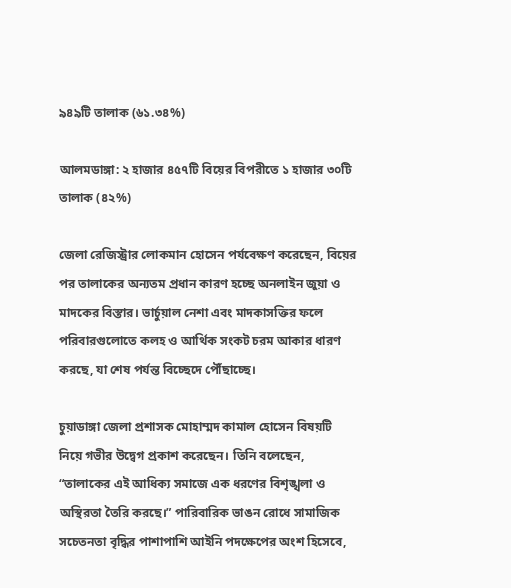৯৪৯টি তালাক (৬১.৩৪%)

আলমডাঙ্গা: ২ হাজার ৪৫৭টি বিয়ের বিপরীতে ১ হাজার ৩০টি তালাক (৪২%)

জেলা রেজিস্ট্রার লোকমান হোসেন পর্যবেক্ষণ করেছেন, বিয়ের পর তালাকের অন্যতম প্রধান কারণ হচ্ছে অনলাইন জুয়া ও মাদকের বিস্তার। ভার্চুয়াল নেশা এবং মাদকাসক্তির ফলে পরিবারগুলোতে কলহ ও আর্থিক সংকট চরম আকার ধারণ করছে, যা শেষ পর্যন্ত বিচ্ছেদে পৌঁছাচ্ছে।

চুয়াডাঙ্গা জেলা প্রশাসক মোহাম্মদ কামাল হোসেন বিষয়টি নিয়ে গভীর উদ্বেগ প্রকাশ করেছেন। তিনি বলেছেন, “তালাকের এই আধিক্য সমাজে এক ধরণের বিশৃঙ্খলা ও অস্থিরতা তৈরি করছে।” পারিবারিক ভাঙন রোধে সামাজিক সচেতনতা বৃদ্ধির পাশাপাশি আইনি পদক্ষেপের অংশ হিসেবে,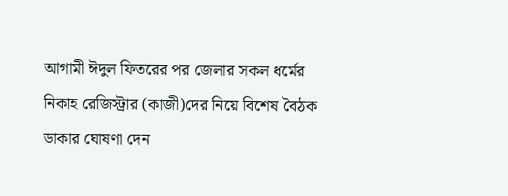আগামী ঈদুল ফিতরের পর জেলার সকল ধর্মের নিকাহ রেজিস্ট্রার (কাজী)দের নিয়ে বিশেষ বৈঠক ডাকার ঘোষণা দেন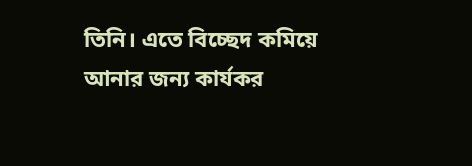তিনি। এতে বিচ্ছেদ কমিয়ে আনার জন্য কার্যকর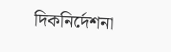দিকনির্দেশনা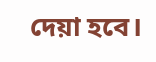দেয়া হবে।